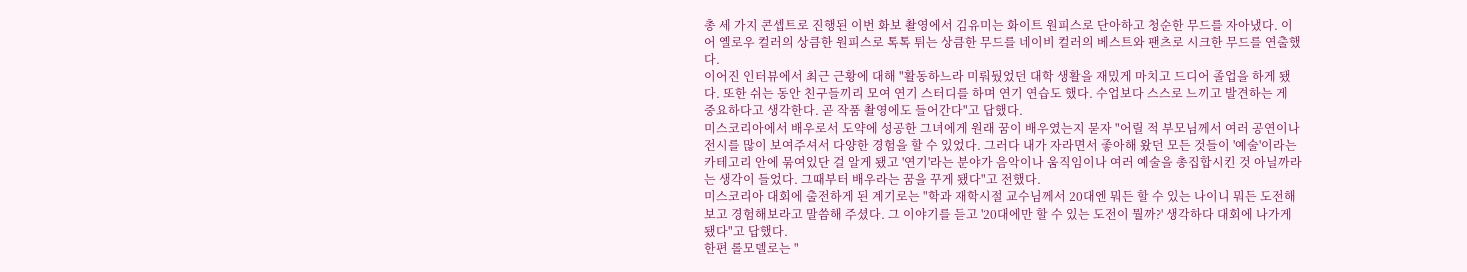총 세 가지 콘셉트로 진행된 이번 화보 촬영에서 김유미는 화이트 원피스로 단아하고 청순한 무드를 자아냈다. 이어 옐로우 컬러의 상큼한 원피스로 톡톡 튀는 상큼한 무드를 네이비 컬러의 베스트와 팬츠로 시크한 무드를 연출했다.
이어진 인터뷰에서 최근 근황에 대해 "활동하느라 미뤄뒀었던 대학 생활을 재밌게 마치고 드디어 졸업을 하게 됐다. 또한 쉬는 동안 친구들끼리 모여 연기 스터디를 하며 연기 연습도 했다. 수업보다 스스로 느끼고 발견하는 게 중요하다고 생각한다. 곧 작품 촬영에도 들어간다"고 답했다.
미스코리아에서 배우로서 도약에 성공한 그녀에게 원래 꿈이 배우였는지 묻자 "어릴 적 부모님께서 여러 공연이나 전시를 많이 보여주셔서 다양한 경험을 할 수 있었다. 그러다 내가 자라면서 좋아해 왔던 모든 것들이 '예술'이라는 카테고리 안에 묶여있단 걸 알게 됐고 '연기'라는 분야가 음악이나 움직임이나 여러 예술을 총집합시킨 것 아닐까라는 생각이 들었다. 그때부터 배우라는 꿈을 꾸게 됐다"고 전했다.
미스코리아 대회에 출전하게 된 계기로는 "학과 재학시절 교수님께서 20대엔 뭐든 할 수 있는 나이니 뭐든 도전해보고 경험해보라고 말씀해 주셨다. 그 이야기를 듣고 '20대에만 할 수 있는 도전이 뭘까?' 생각하다 대회에 나가게 됐다"고 답했다.
한편 롤모델로는 "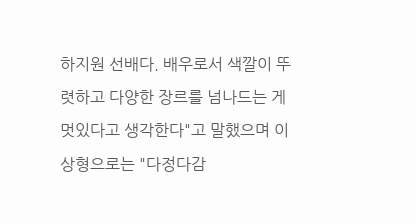하지원 선배다. 배우로서 색깔이 뚜렷하고 다양한 장르를 넘나드는 게 멋있다고 생각한다"고 말했으며 이상형으로는 "다정다감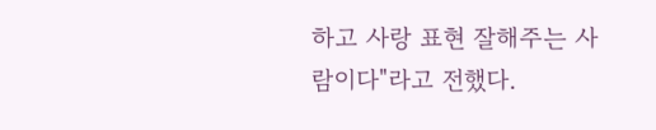하고 사랑 표현 잘해주는 사람이다"라고 전했다.